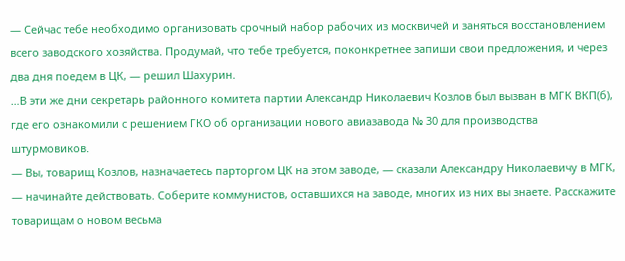— Сейчас тебе необходимо организовать срочный набор рабочих из москвичей и заняться восстановлением всего заводского хозяйства. Продумай, что тебе требуется, поконкретнее запиши свои предложения, и через два дня поедем в ЦК, — решил Шахурин.
…В эти же дни секретарь районного комитета партии Александр Николаевич Козлов был вызван в МГК ВКП(б), где его ознакомили с решением ГКО об организации нового авиазавода № 30 для производства штурмовиков.
— Вы, товарищ Козлов, назначаетесь парторгом ЦК на этом заводе, — сказали Александру Николаевичу в МГК, — начинайте действовать. Соберите коммунистов, оставшихся на заводе, многих из них вы знаете. Расскажите товарищам о новом весьма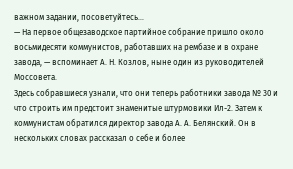важном задании, посоветуйтесь…
— На первое общезаводское партийное собрание пришло около восьмидесяти коммунистов, работавших на рембазе и в охране завода, — вспоминает А. Н. Козлов, ныне один из руководителей Моссовета.
Здесь собравшиеся узнали, что они теперь работники завода № 30 и что строить им предстоит знаменитые штурмовики Ил-2. Затем к коммунистам обратился директор завода А. А. Белянский. Он в нескольких словах рассказал о себе и более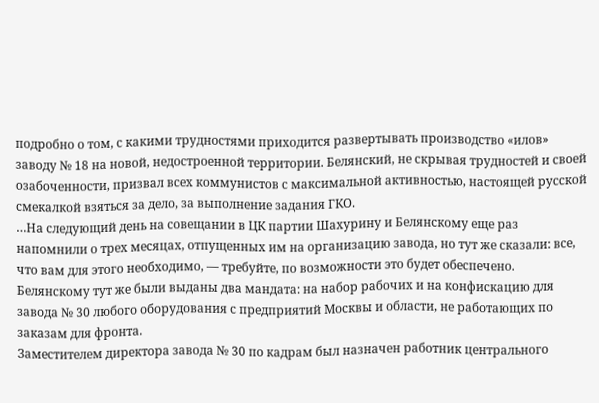подробно о том, с какими трудностями приходится развертывать производство «илов» заводу № 18 на новой, недостроенной территории. Белянский, не скрывая трудностей и своей озабоченности, призвал всех коммунистов с максимальной активностью, настоящей русской смекалкой взяться за дело, за выполнение задания ГКО.
…На следующий день на совещании в ЦК партии Шахурину и Белянскому еще раз напомнили о трех месяцах, отпущенных им на организацию завода, но тут же сказали: все, что вам для этого необходимо, — требуйте, по возможности это будет обеспечено. Белянскому тут же были выданы два мандата: на набор рабочих и на конфискацию для завода № 30 любого оборудования с предприятий Москвы и области, не работающих по заказам для фронта.
Заместителем директора завода № 30 по кадрам был назначен работник центрального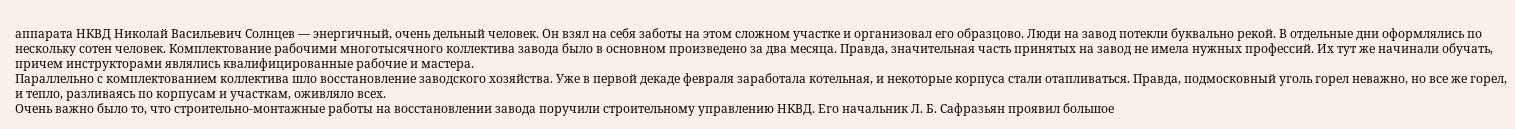аппарата НКВД Николай Васильевич Солнцев — энергичный, очень дельный человек. Он взял на себя заботы на этом сложном участке и организовал его образцово. Люди на завод потекли буквально рекой. В отдельные дни оформлялись по нескольку сотен человек. Комплектование рабочими многотысячного коллектива завода было в основном произведено за два месяца. Правда, значительная часть принятых на завод не имела нужных профессий. Их тут же начинали обучать, причем инструкторами являлись квалифицированные рабочие и мастера.
Параллельно с комплектованием коллектива шло восстановление заводского хозяйства. Уже в первой декаде февраля заработала котельная, и некоторые корпуса стали отапливаться. Правда, подмосковный уголь горел неважно, но все же горел, и тепло, разливаясь по корпусам и участкам, оживляло всех.
Очень важно было то, что строительно-монтажные работы на восстановлении завода поручили строительному управлению НКВД. Его начальник Л. Б. Сафразьян проявил большое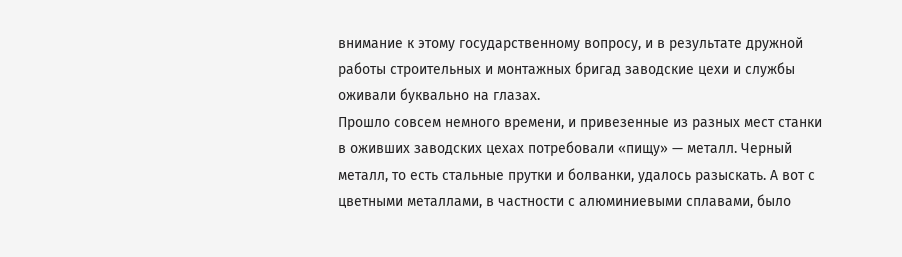внимание к этому государственному вопросу, и в результате дружной работы строительных и монтажных бригад заводские цехи и службы оживали буквально на глазах.
Прошло совсем немного времени, и привезенные из разных мест станки в оживших заводских цехах потребовали «пищу» — металл. Черный металл, то есть стальные прутки и болванки, удалось разыскать. А вот с цветными металлами, в частности с алюминиевыми сплавами, было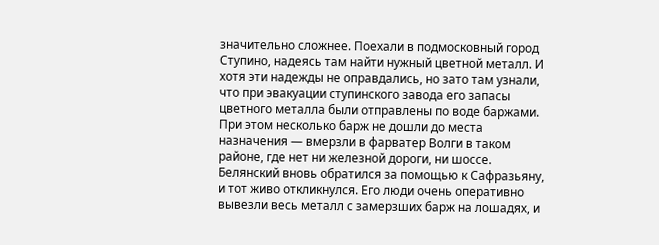значительно сложнее. Поехали в подмосковный город Ступино, надеясь там найти нужный цветной металл. И хотя эти надежды не оправдались, но зато там узнали, что при эвакуации ступинского завода его запасы цветного металла были отправлены по воде баржами. При этом несколько барж не дошли до места назначения — вмерзли в фарватер Волги в таком районе, где нет ни железной дороги, ни шоссе.
Белянский вновь обратился за помощью к Сафразьяну, и тот живо откликнулся. Его люди очень оперативно вывезли весь металл с замерзших барж на лошадях, и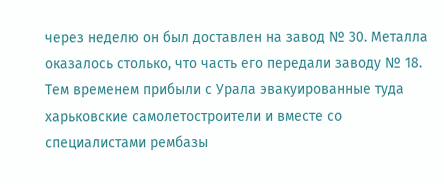через неделю он был доставлен на завод № 30. Металла оказалось столько, что часть его передали заводу № 18.
Тем временем прибыли с Урала эвакуированные туда харьковские самолетостроители и вместе со специалистами рембазы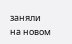заняли на новом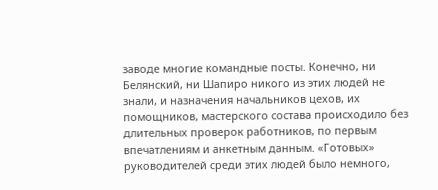заводе многие командные посты. Конечно, ни Белянский, ни Шапиро никого из этих людей не знали, и назначения начальников цехов, их помощников, мастерского состава происходило без длительных проверок работников, по первым впечатлениям и анкетным данным. «Готовых» руководителей среди этих людей было немного,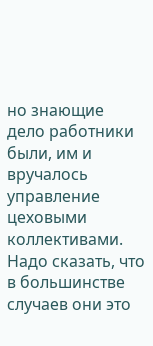но знающие дело работники были, им и вручалось управление цеховыми коллективами. Надо сказать, что в большинстве случаев они это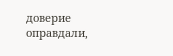доверие оправдали,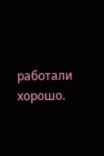работали хорошо.